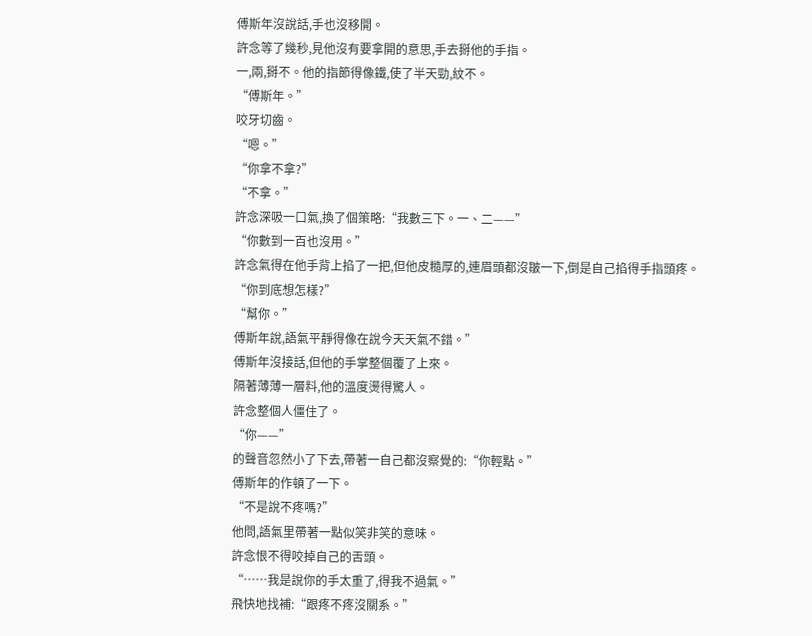傅斯年沒說話,手也沒移開。
許念等了幾秒,見他沒有要拿開的意思,手去掰他的手指。
一,兩,掰不。他的指節得像鐵,使了半天勁,紋不。
“傅斯年。”
咬牙切齒。
“嗯。”
“你拿不拿?”
“不拿。”
許念深吸一口氣,換了個策略:“我數三下。一、二——”
“你數到一百也沒用。”
許念氣得在他手背上掐了一把,但他皮糙厚的,連眉頭都沒皺一下,倒是自己掐得手指頭疼。
“你到底想怎樣?”
“幫你。”
傅斯年說,語氣平靜得像在說今天天氣不錯。”
傅斯年沒接話,但他的手掌整個覆了上來。
隔著薄薄一層料,他的溫度燙得驚人。
許念整個人僵住了。
“你——”
的聲音忽然小了下去,帶著一自己都沒察覺的:“你輕點。”
傅斯年的作頓了一下。
“不是說不疼嗎?”
他問,語氣里帶著一點似笑非笑的意味。
許念恨不得咬掉自己的舌頭。
“……我是說你的手太重了,得我不過氣。”
飛快地找補:“跟疼不疼沒關系。”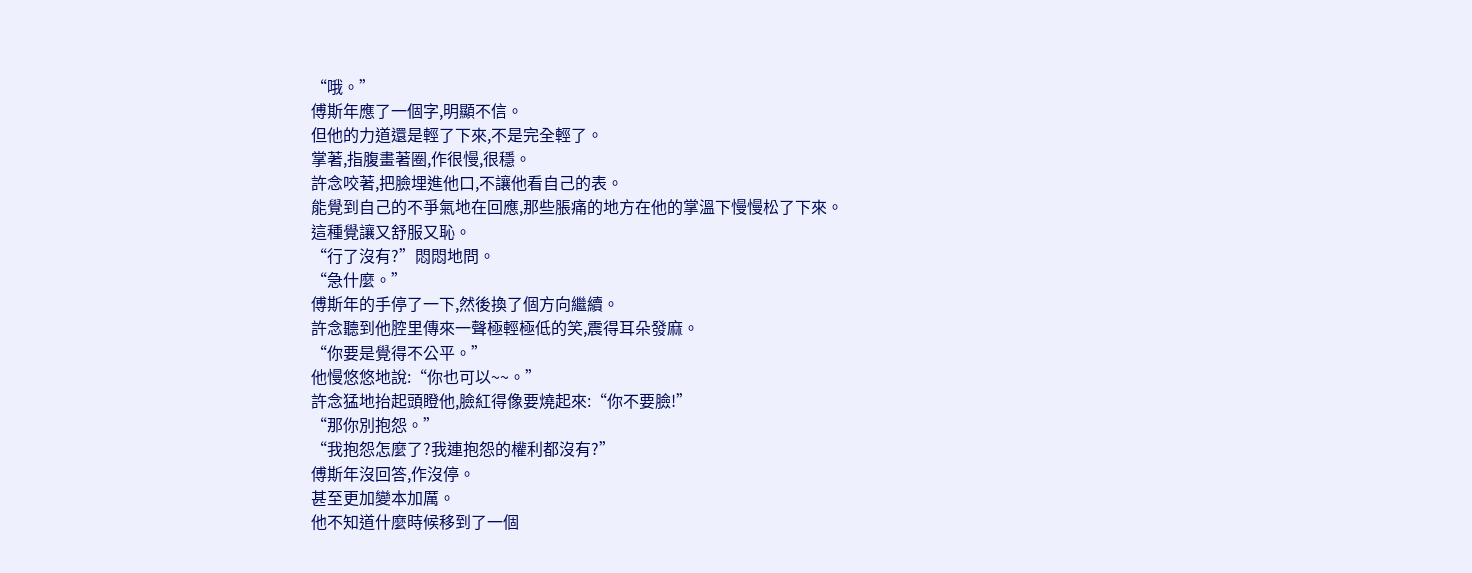“哦。”
傅斯年應了一個字,明顯不信。
但他的力道還是輕了下來,不是完全輕了。
掌著,指腹畫著圈,作很慢,很穩。
許念咬著,把臉埋進他口,不讓他看自己的表。
能覺到自己的不爭氣地在回應,那些脹痛的地方在他的掌溫下慢慢松了下來。
這種覺讓又舒服又恥。
“行了沒有?”悶悶地問。
“急什麼。”
傅斯年的手停了一下,然後換了個方向繼續。
許念聽到他腔里傳來一聲極輕極低的笑,震得耳朵發麻。
“你要是覺得不公平。”
他慢悠悠地說:“你也可以~~。”
許念猛地抬起頭瞪他,臉紅得像要燒起來:“你不要臉!”
“那你別抱怨。”
“我抱怨怎麼了?我連抱怨的權利都沒有?”
傅斯年沒回答,作沒停。
甚至更加變本加厲。
他不知道什麼時候移到了一個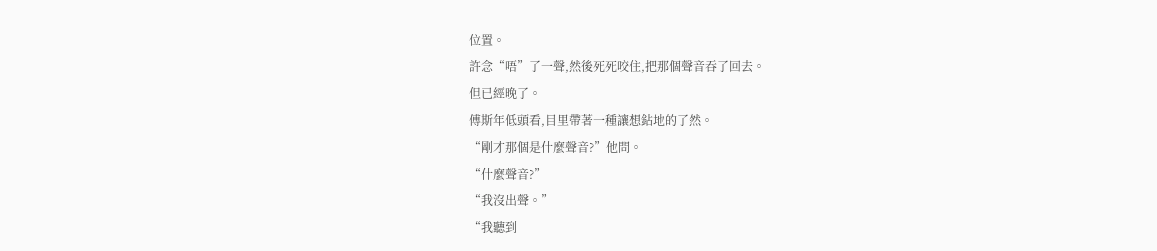位置。
許念“唔”了一聲,然後死死咬住,把那個聲音吞了回去。
但已經晚了。
傅斯年低頭看,目里帶著一種讓想鉆地的了然。
“剛才那個是什麼聲音?”他問。
“什麼聲音?”
“我沒出聲。”
“我聽到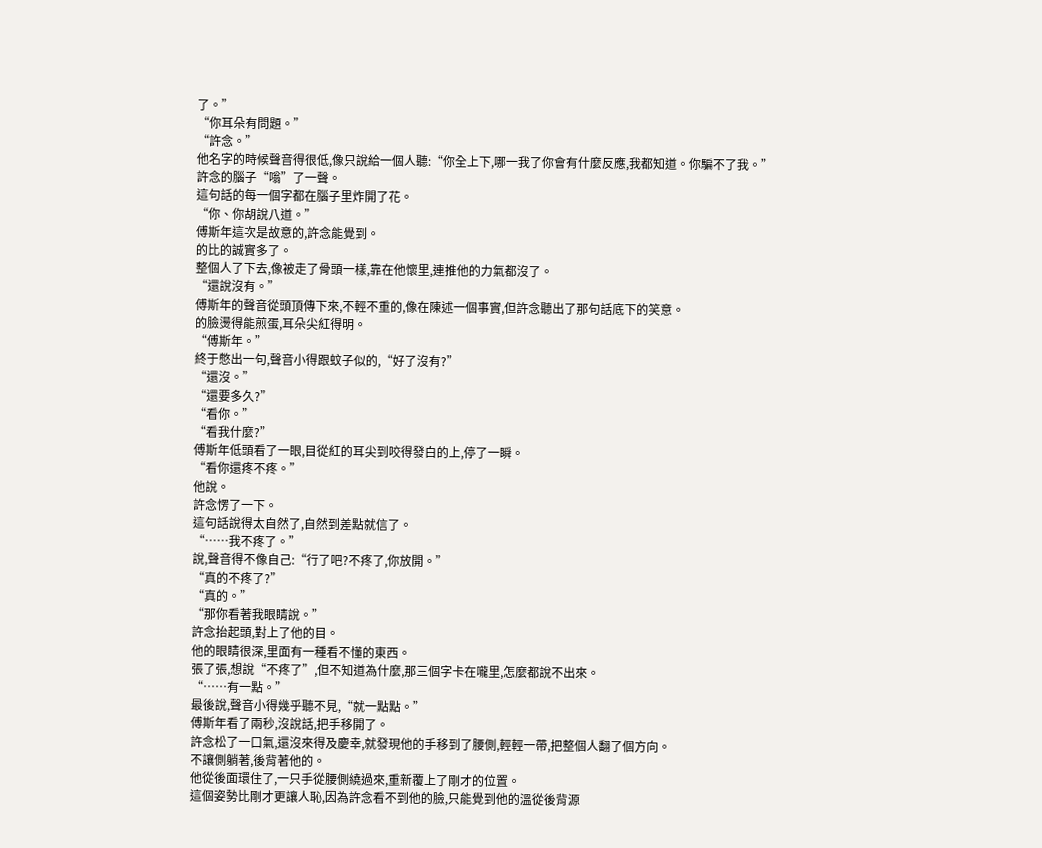了。”
“你耳朵有問題。”
“許念。”
他名字的時候聲音得很低,像只說給一個人聽:“你全上下,哪一我了你會有什麼反應,我都知道。你騙不了我。”
許念的腦子“嗡”了一聲。
這句話的每一個字都在腦子里炸開了花。
“你、你胡說八道。”
傅斯年這次是故意的,許念能覺到。
的比的誠實多了。
整個人了下去,像被走了骨頭一樣,靠在他懷里,連推他的力氣都沒了。
“還說沒有。”
傅斯年的聲音從頭頂傳下來,不輕不重的,像在陳述一個事實,但許念聽出了那句話底下的笑意。
的臉燙得能煎蛋,耳朵尖紅得明。
“傅斯年。”
終于憋出一句,聲音小得跟蚊子似的,“好了沒有?”
“還沒。”
“還要多久?”
“看你。”
“看我什麼?”
傅斯年低頭看了一眼,目從紅的耳尖到咬得發白的上,停了一瞬。
“看你還疼不疼。”
他說。
許念愣了一下。
這句話說得太自然了,自然到差點就信了。
“……我不疼了。”
說,聲音得不像自己:“行了吧?不疼了,你放開。”
“真的不疼了?”
“真的。”
“那你看著我眼睛說。”
許念抬起頭,對上了他的目。
他的眼睛很深,里面有一種看不懂的東西。
張了張,想說“不疼了”,但不知道為什麼,那三個字卡在嚨里,怎麼都說不出來。
“……有一點。”
最後說,聲音小得幾乎聽不見,“就一點點。”
傅斯年看了兩秒,沒說話,把手移開了。
許念松了一口氣,還沒來得及慶幸,就發現他的手移到了腰側,輕輕一帶,把整個人翻了個方向。
不讓側躺著,後背著他的。
他從後面環住了,一只手從腰側繞過來,重新覆上了剛才的位置。
這個姿勢比剛才更讓人恥,因為許念看不到他的臉,只能覺到他的溫從後背源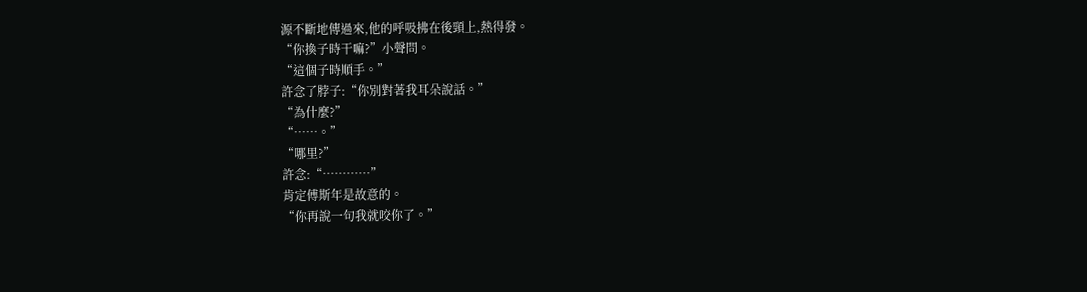源不斷地傳過來,他的呼吸拂在後頸上,熱得發。
“你換子時干嘛?”小聲問。
“這個子時順手。”
許念了脖子:“你別對著我耳朵說話。”
“為什麼?”
“……。”
“哪里?”
許念:“…………”
肯定傅斯年是故意的。
“你再說一句我就咬你了。”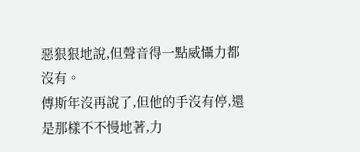惡狠狠地說,但聲音得一點威懾力都沒有。
傅斯年沒再說了,但他的手沒有停,還是那樣不不慢地著,力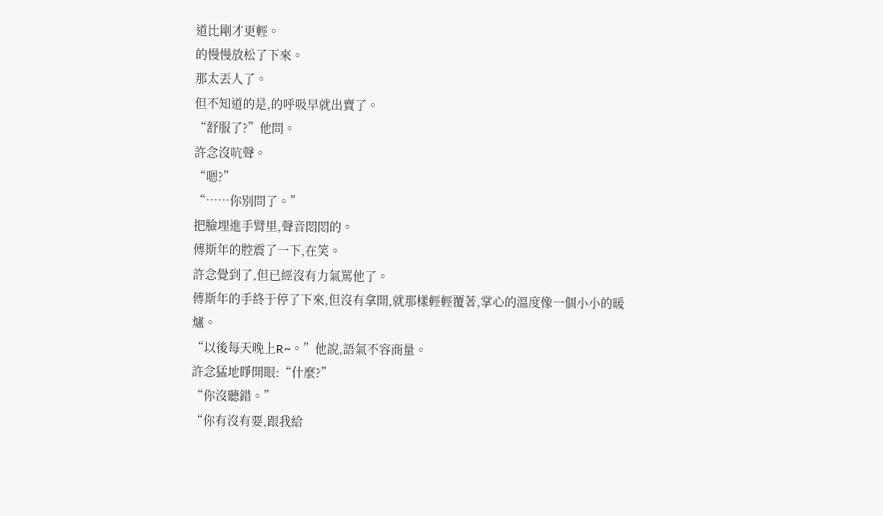道比剛才更輕。
的慢慢放松了下來。
那太丟人了。
但不知道的是,的呼吸早就出賣了。
“舒服了?”他問。
許念沒吭聲。
“嗯?”
“……你別問了。”
把臉埋進手臂里,聲音悶悶的。
傅斯年的腔震了一下,在笑。
許念覺到了,但已經沒有力氣罵他了。
傅斯年的手終于停了下來,但沒有拿開,就那樣輕輕覆著,掌心的溫度像一個小小的暖爐。
“以後每天晚上R~。”他說,語氣不容商量。
許念猛地睜開眼:“什麼?”
“你沒聽錯。”
“你有沒有要,跟我給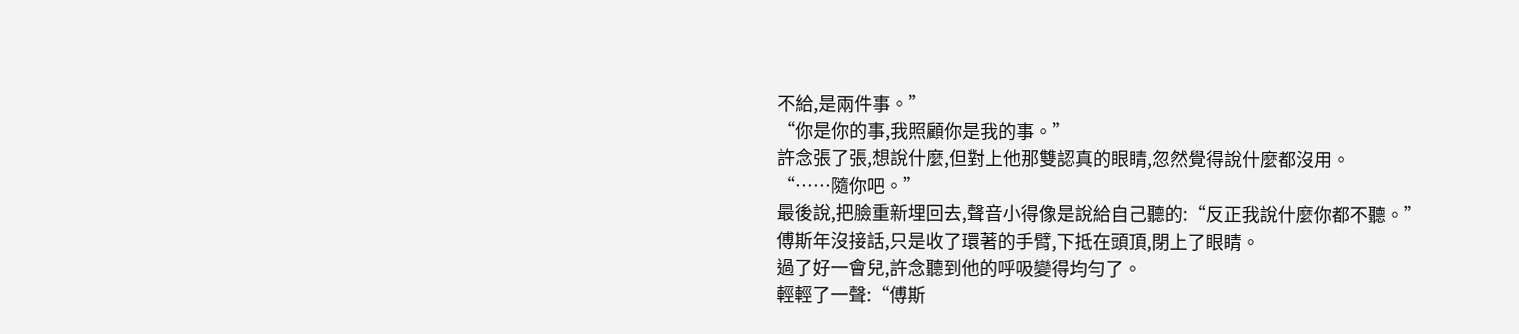不給,是兩件事。”
“你是你的事,我照顧你是我的事。”
許念張了張,想說什麼,但對上他那雙認真的眼睛,忽然覺得說什麼都沒用。
“……隨你吧。”
最後說,把臉重新埋回去,聲音小得像是說給自己聽的:“反正我說什麼你都不聽。”
傅斯年沒接話,只是收了環著的手臂,下抵在頭頂,閉上了眼睛。
過了好一會兒,許念聽到他的呼吸變得均勻了。
輕輕了一聲:“傅斯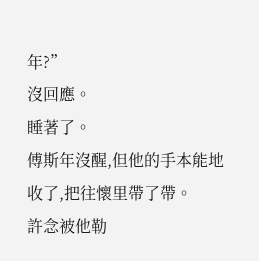年?”
沒回應。
睡著了。
傅斯年沒醒,但他的手本能地收了,把往懷里帶了帶。
許念被他勒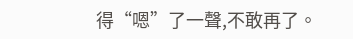得“嗯”了一聲,不敢再了。